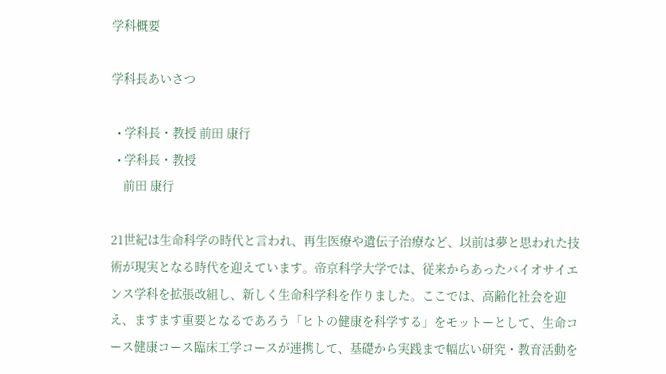学科概要

学科長あいさつ

  • 学科長・教授 前田 康行
  • 学科長・教授
    前田 康行

21世紀は生命科学の時代と言われ、再生医療や遺伝子治療など、以前は夢と思われた技術が現実となる時代を迎えています。帝京科学大学では、従来からあったバイオサイエンス学科を拡張改組し、新しく生命科学科を作りました。ここでは、高齢化社会を迎え、ますます重要となるであろう「ヒトの健康を科学する」をモットーとして、生命コース健康コース臨床工学コースが連携して、基礎から実践まで幅広い研究・教育活動を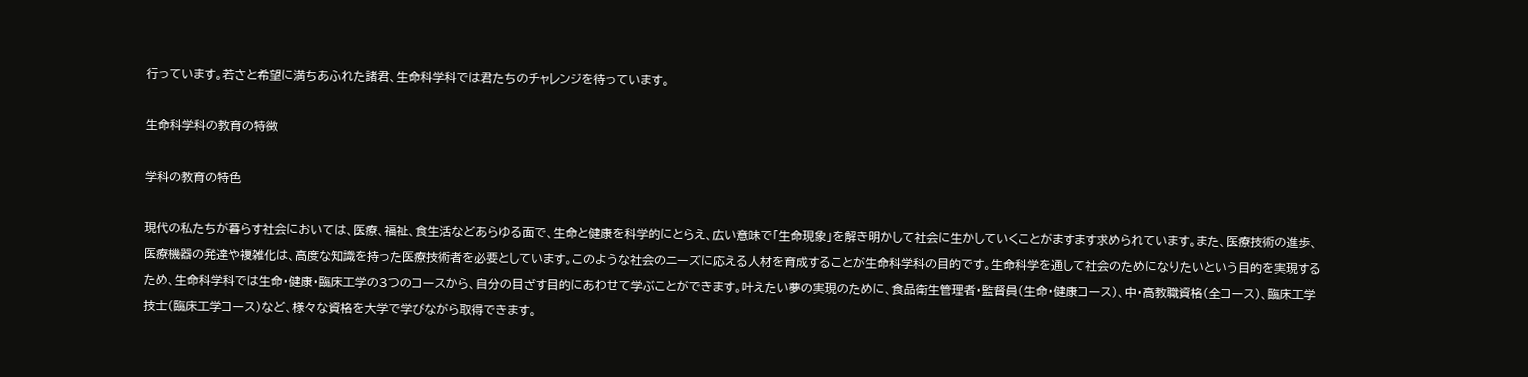行っています。若さと希望に満ちあふれた諸君、生命科学科では君たちのチャレンジを待っています。

生命科学科の教育の特徴

学科の教育の特色

現代の私たちが暮らす社会においては、医療、福祉、食生活などあらゆる面で、生命と健康を科学的にとらえ、広い意味で「生命現象」を解き明かして社会に生かしていくことがますます求められています。また、医療技術の進歩、医療機器の発達や複雑化は、高度な知識を持った医療技術者を必要としています。このような社会のニーズに応える人材を育成することが生命科学科の目的です。生命科学を通して社会のためになりたいという目的を実現するため、生命科学科では生命・健康・臨床工学の3つのコースから、自分の目ざす目的にあわせて学ぶことができます。叶えたい夢の実現のために、食品衛生管理者・監督員(生命・健康コース)、中・高教職資格(全コース)、臨床工学技士(臨床工学コース)など、様々な資格を大学で学びながら取得できます。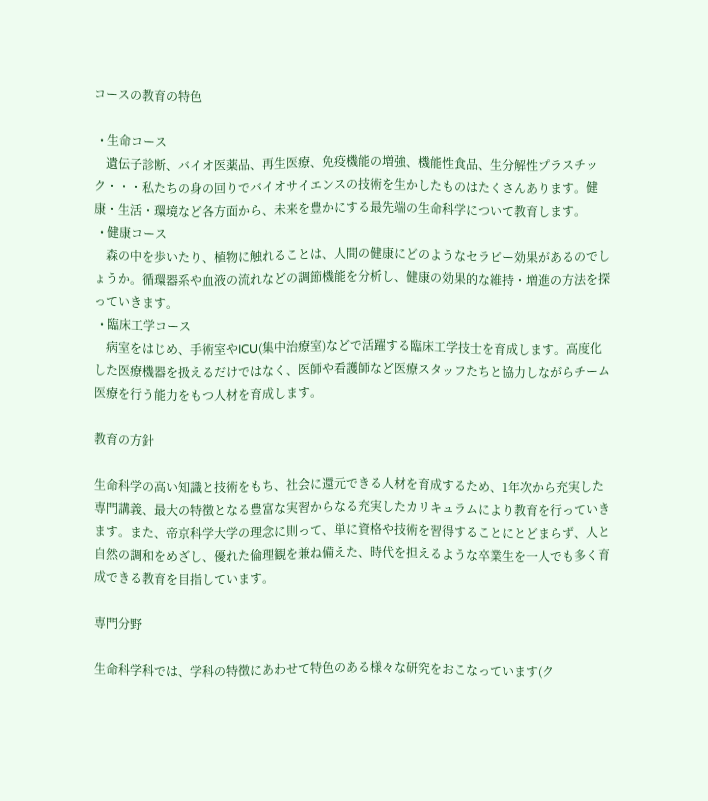コースの教育の特色

  • 生命コース
    遺伝子診断、バイオ医薬品、再生医療、免疫機能の増強、機能性食品、生分解性プラスチック・・・私たちの身の回りでバイオサイエンスの技術を生かしたものはたくさんあります。健康・生活・環境など各方面から、未来を豊かにする最先端の生命科学について教育します。
  • 健康コース
    森の中を歩いたり、植物に触れることは、人間の健康にどのようなセラピー効果があるのでしょうか。循環器系や血液の流れなどの調節機能を分析し、健康の効果的な維持・増進の方法を探っていきます。
  • 臨床工学コース
    病室をはじめ、手術室やICU(集中治療室)などで活躍する臨床工学技士を育成します。高度化した医療機器を扱えるだけではなく、医師や看護師など医療スタッフたちと協力しながらチーム医療を行う能力をもつ人材を育成します。

教育の方針

生命科学の高い知識と技術をもち、社会に還元できる人材を育成するため、1年次から充実した専門講義、最大の特徴となる豊富な実習からなる充実したカリキュラムにより教育を行っていきます。また、帝京科学大学の理念に則って、単に資格や技術を習得することにとどまらず、人と自然の調和をめざし、優れた倫理観を兼ね備えた、時代を担えるような卒業生を一人でも多く育成できる教育を目指しています。

専門分野

生命科学科では、学科の特徴にあわせて特色のある様々な研究をおこなっています(ク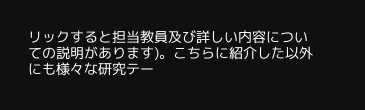リックすると担当教員及び詳しい内容についての説明があります)。こちらに紹介した以外にも様々な研究テー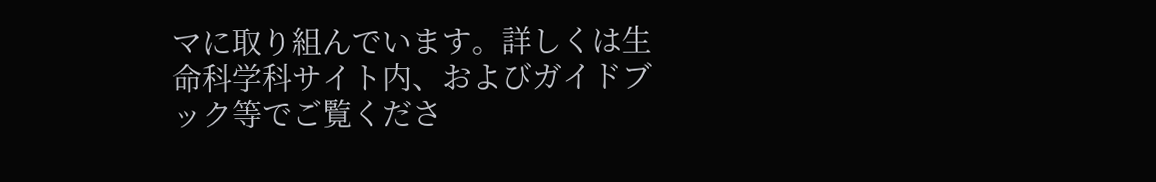マに取り組んでいます。詳しくは生命科学科サイト内、およびガイドブック等でご覧くださ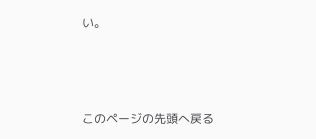い。



このページの先頭へ戻る